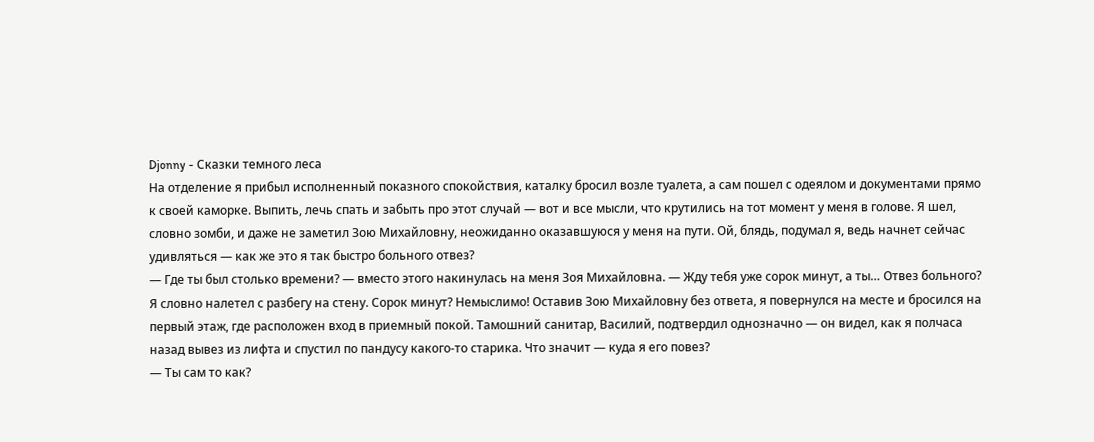Djonny - Сказки темного леса
На отделение я прибыл исполненный показного спокойствия, каталку бросил возле туалета, а сам пошел с одеялом и документами прямо к своей каморке. Выпить, лечь спать и забыть про этот случай — вот и все мысли, что крутились на тот момент у меня в голове. Я шел, словно зомби, и даже не заметил Зою Михайловну, неожиданно оказавшуюся у меня на пути. Ой, блядь, подумал я, ведь начнет сейчас удивляться — как же это я так быстро больного отвез?
— Где ты был столько времени? — вместо этого накинулась на меня Зоя Михайловна. — Жду тебя уже сорок минут, а ты… Отвез больного?
Я словно налетел с разбегу на стену. Сорок минут? Немыслимо! Оставив Зою Михайловну без ответа, я повернулся на месте и бросился на первый этаж, где расположен вход в приемный покой. Тамошний санитар, Василий, подтвердил однозначно — он видел, как я полчаса назад вывез из лифта и спустил по пандусу какого-то старика. Что значит — куда я его повез?
— Ты сам то как?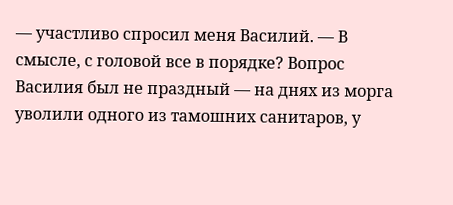— участливо спросил меня Василий. — В смысле, с головой все в порядке? Вопрос Василия был не праздный — на днях из морга уволили одного из тамошних санитаров, у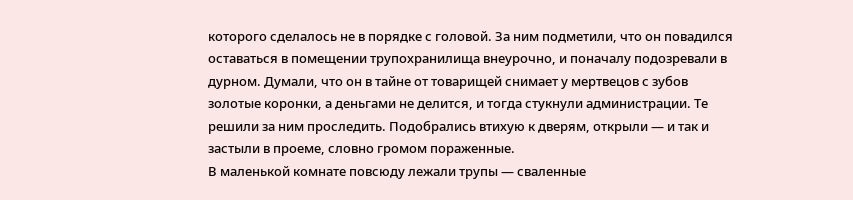которого сделалось не в порядке с головой. За ним подметили, что он повадился оставаться в помещении трупохранилища внеурочно, и поначалу подозревали в дурном. Думали, что он в тайне от товарищей снимает у мертвецов с зубов золотые коронки, а деньгами не делится, и тогда стукнули администрации. Те решили за ним проследить. Подобрались втихую к дверям, открыли — и так и застыли в проеме, словно громом пораженные.
В маленькой комнате повсюду лежали трупы — сваленные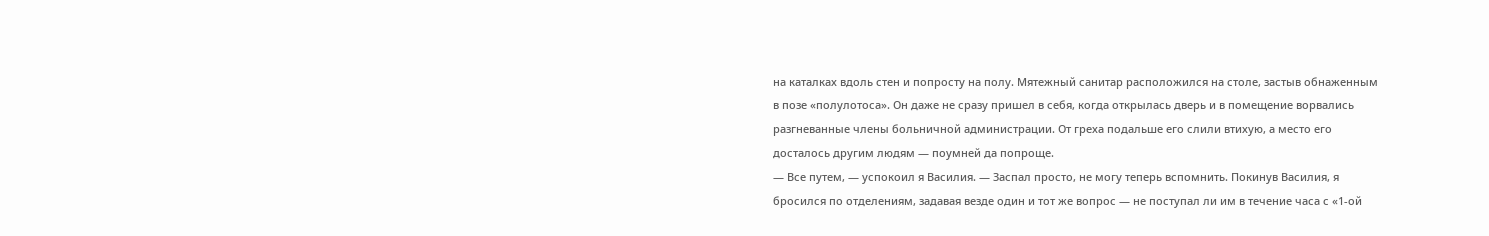на каталках вдоль стен и попросту на полу. Мятежный санитар расположился на столе, застыв обнаженным в позе «полулотоса». Он даже не сразу пришел в себя, когда открылась дверь и в помещение ворвались разгневанные члены больничной администрации. От греха подальше его слили втихую, а место его досталось другим людям — поумней да попроще.
— Все путем, — успокоил я Василия. — Заспал просто, не могу теперь вспомнить. Покинув Василия, я бросился по отделениям, задавая везде один и тот же вопрос — не поступал ли им в течение часа с «1-ой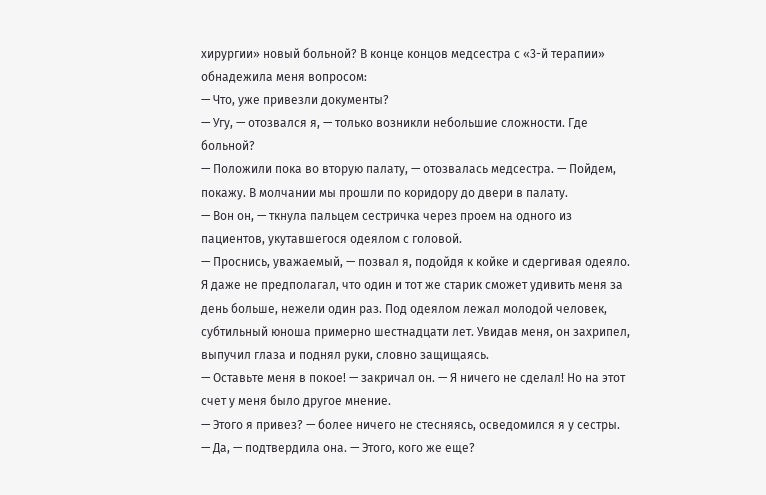хирургии» новый больной? В конце концов медсестра с «3-й терапии» обнадежила меня вопросом:
— Что, уже привезли документы?
— Угу, — отозвался я, — только возникли небольшие сложности. Где больной?
— Положили пока во вторую палату, — отозвалась медсестра. — Пойдем, покажу. В молчании мы прошли по коридору до двери в палату.
— Вон он, — ткнула пальцем сестричка через проем на одного из пациентов, укутавшегося одеялом с головой.
— Проснись, уважаемый, — позвал я, подойдя к койке и сдергивая одеяло.
Я даже не предполагал, что один и тот же старик сможет удивить меня за день больше, нежели один раз. Под одеялом лежал молодой человек, субтильный юноша примерно шестнадцати лет. Увидав меня, он захрипел, выпучил глаза и поднял руки, словно защищаясь.
— Оставьте меня в покое! — закричал он. — Я ничего не сделал! Но на этот счет у меня было другое мнение.
— Этого я привез? — более ничего не стесняясь, осведомился я у сестры.
— Да, — подтвердила она. — Этого, кого же еще?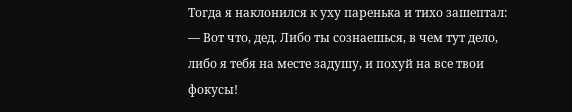Тогда я наклонился к уху паренька и тихо зашептал:
— Вот что, дед. Либо ты сознаешься, в чем тут дело, либо я тебя на месте задушу, и похуй на все твои фокусы!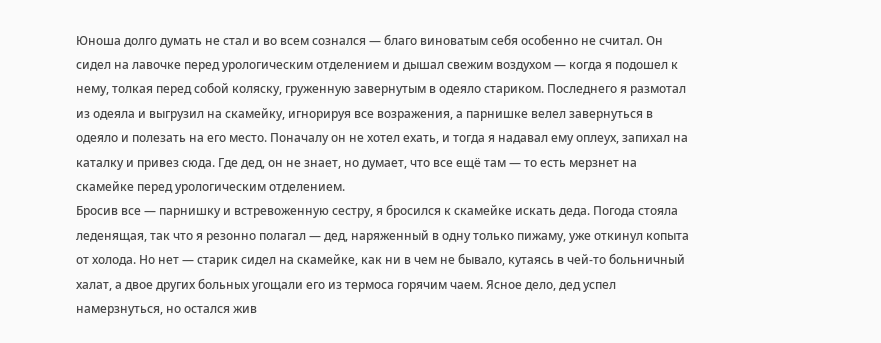Юноша долго думать не стал и во всем сознался — благо виноватым себя особенно не считал. Он сидел на лавочке перед урологическим отделением и дышал свежим воздухом — когда я подошел к нему, толкая перед собой коляску, груженную завернутым в одеяло стариком. Последнего я размотал из одеяла и выгрузил на скамейку, игнорируя все возражения, а парнишке велел завернуться в одеяло и полезать на его место. Поначалу он не хотел ехать, и тогда я надавал ему оплеух, запихал на каталку и привез сюда. Где дед, он не знает, но думает, что все ещё там — то есть мерзнет на скамейке перед урологическим отделением.
Бросив все — парнишку и встревоженную сестру, я бросился к скамейке искать деда. Погода стояла леденящая, так что я резонно полагал — дед, наряженный в одну только пижаму, уже откинул копыта от холода. Но нет — старик сидел на скамейке, как ни в чем не бывало, кутаясь в чей-то больничный халат, а двое других больных угощали его из термоса горячим чаем. Ясное дело, дед успел намерзнуться, но остался жив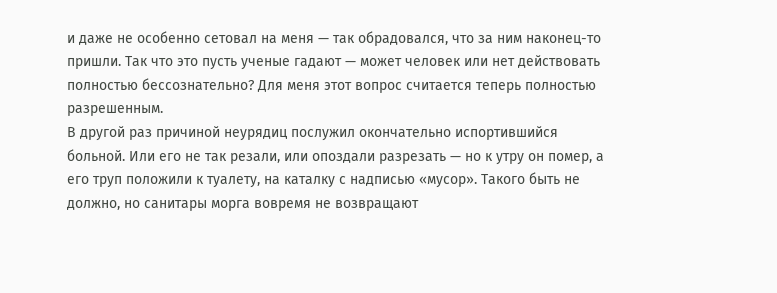и даже не особенно сетовал на меня — так обрадовался, что за ним наконец-то пришли. Так что это пусть ученые гадают — может человек или нет действовать полностью бессознательно? Для меня этот вопрос считается теперь полностью разрешенным.
В другой раз причиной неурядиц послужил окончательно испортившийся больной. Или его не так резали, или опоздали разрезать — но к утру он помер, а его труп положили к туалету, на каталку с надписью «мусор». Такого быть не должно, но санитары морга вовремя не возвращают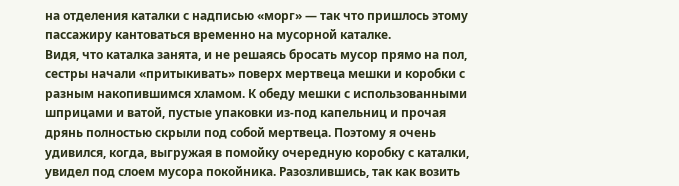на отделения каталки с надписью «морг» — так что пришлось этому пассажиру кантоваться временно на мусорной каталке.
Видя, что каталка занята, и не решаясь бросать мусор прямо на пол, сестры начали «притыкивать» поверх мертвеца мешки и коробки с разным накопившимся хламом. К обеду мешки с использованными шприцами и ватой, пустые упаковки из-под капельниц и прочая дрянь полностью скрыли под собой мертвеца. Поэтому я очень удивился, когда, выгружая в помойку очередную коробку с каталки, увидел под слоем мусора покойника. Разозлившись, так как возить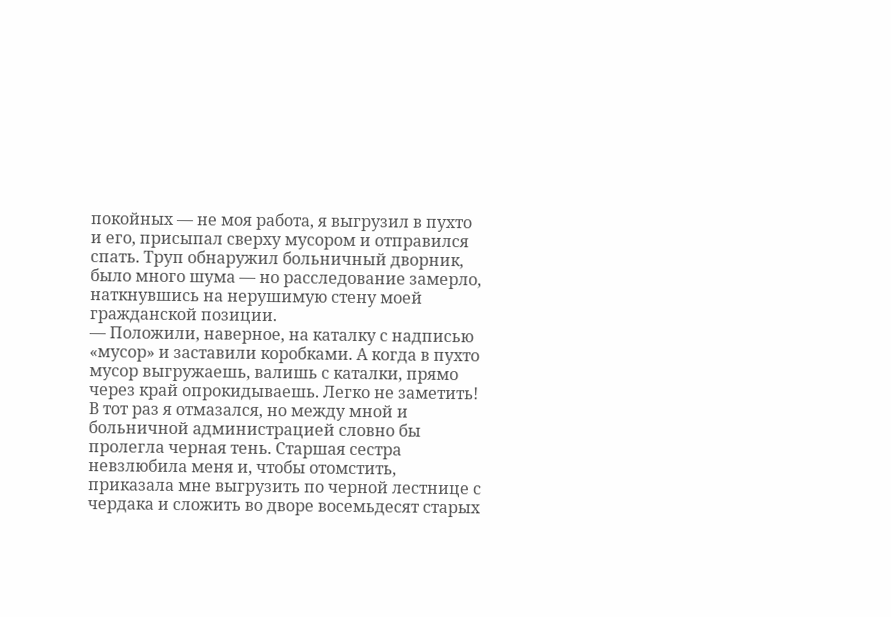покойных — не моя работа, я выгрузил в пухто и его, присыпал сверху мусором и отправился спать. Труп обнаружил больничный дворник, было много шума — но расследование замерло, наткнувшись на нерушимую стену моей гражданской позиции.
— Положили, наверное, на каталку с надписью «мусор» и заставили коробками. А когда в пухто мусор выгружаешь, валишь с каталки, прямо через край опрокидываешь. Легко не заметить! В тот раз я отмазался, но между мной и больничной администрацией словно бы пролегла черная тень. Старшая сестра невзлюбила меня и, чтобы отомстить, приказала мне выгрузить по черной лестнице с чердака и сложить во дворе восемьдесят старых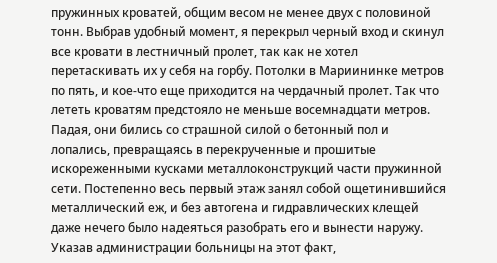пружинных кроватей, общим весом не менее двух с половиной тонн. Выбрав удобный момент, я перекрыл черный вход и скинул все кровати в лестничный пролет, так как не хотел перетаскивать их у себя на горбу. Потолки в Мариининке метров по пять, и кое-что еще приходится на чердачный пролет. Так что лететь кроватям предстояло не меньше восемнадцати метров.
Падая, они бились со страшной силой о бетонный пол и лопались, превращаясь в перекрученные и прошитые искореженными кусками металлоконструкций части пружинной сети. Постепенно весь первый этаж занял собой ощетинившийся металлический еж, и без автогена и гидравлических клещей даже нечего было надеяться разобрать его и вынести наружу. Указав администрации больницы на этот факт,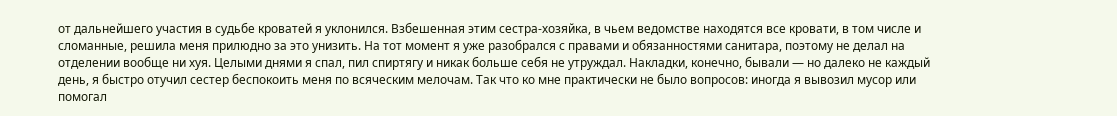от дальнейшего участия в судьбе кроватей я уклонился. Взбешенная этим сестра-хозяйка, в чьем ведомстве находятся все кровати, в том числе и сломанные, решила меня прилюдно за это унизить. На тот момент я уже разобрался с правами и обязанностями санитара, поэтому не делал на отделении вообще ни хуя. Целыми днями я спал, пил спиртягу и никак больше себя не утруждал. Накладки, конечно, бывали — но далеко не каждый день, я быстро отучил сестер беспокоить меня по всяческим мелочам. Так что ко мне практически не было вопросов: иногда я вывозил мусор или помогал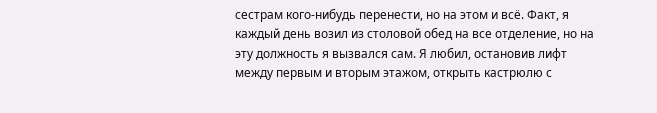сестрам кого-нибудь перенести, но на этом и всё. Факт, я каждый день возил из столовой обед на все отделение, но на эту должность я вызвался сам. Я любил, остановив лифт между первым и вторым этажом, открыть кастрюлю с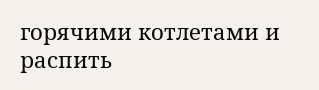горячими котлетами и распить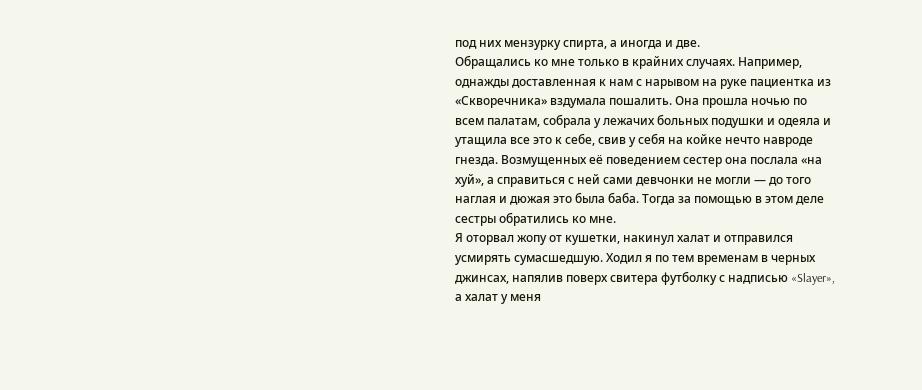под них мензурку спирта, а иногда и две.
Обращались ко мне только в крайних случаях. Например, однажды доставленная к нам с нарывом на руке пациентка из «Скворечника» вздумала пошалить. Она прошла ночью по всем палатам, собрала у лежачих больных подушки и одеяла и утащила все это к себе, свив у себя на койке нечто навроде гнезда. Возмущенных её поведением сестер она послала «на хуй», а справиться с ней сами девчонки не могли — до того наглая и дюжая это была баба. Тогда за помощью в этом деле сестры обратились ко мне.
Я оторвал жопу от кушетки, накинул халат и отправился усмирять сумасшедшую. Ходил я по тем временам в черных джинсах, напялив поверх свитера футболку с надписью «Slayer», а халат у меня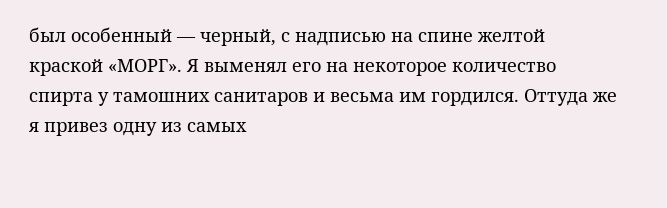был особенный — черный, с надписью на спине желтой краской «МОРГ». Я выменял его на некоторое количество спирта у тамошних санитаров и весьма им гордился. Оттуда же я привез одну из самых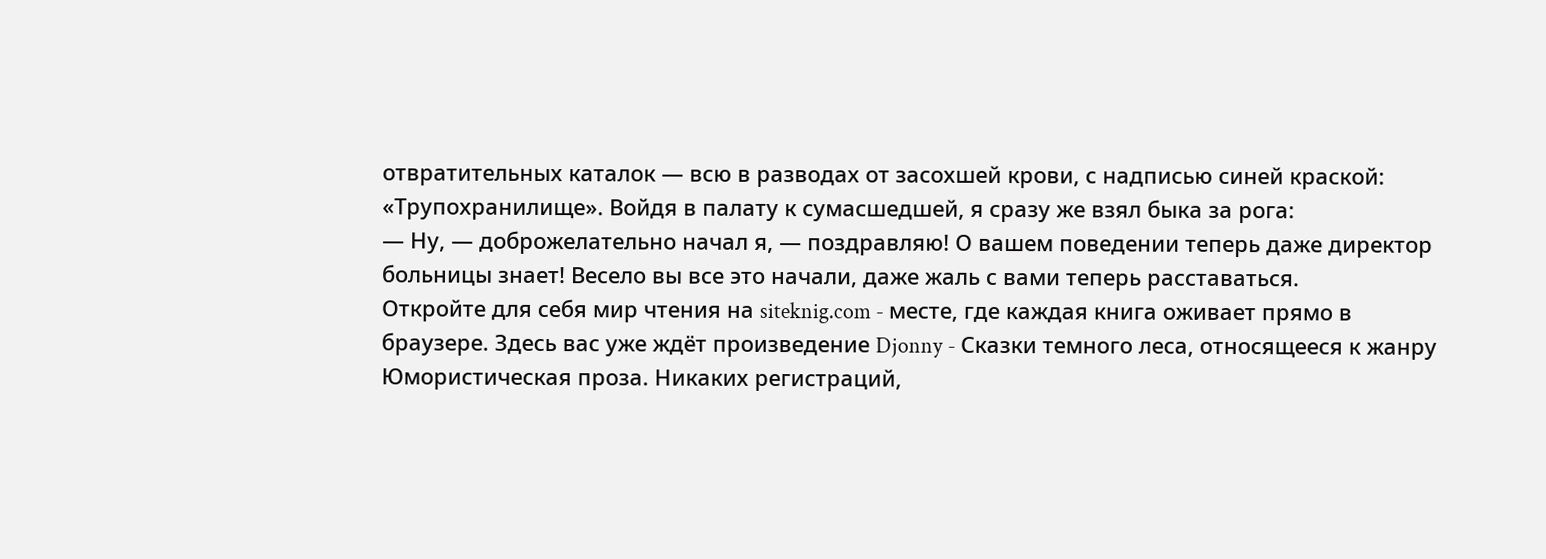отвратительных каталок — всю в разводах от засохшей крови, с надписью синей краской: «Трупохранилище». Войдя в палату к сумасшедшей, я сразу же взял быка за рога:
— Ну, — доброжелательно начал я, — поздравляю! О вашем поведении теперь даже директор больницы знает! Весело вы все это начали, даже жаль с вами теперь расставаться.
Откройте для себя мир чтения на siteknig.com - месте, где каждая книга оживает прямо в браузере. Здесь вас уже ждёт произведение Djonny - Сказки темного леса, относящееся к жанру Юмористическая проза. Никаких регистраций,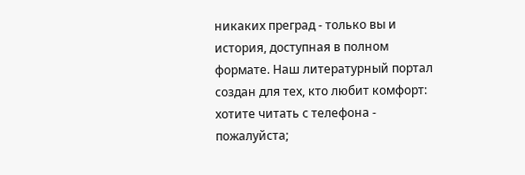никаких преград - только вы и история, доступная в полном формате. Наш литературный портал создан для тех, кто любит комфорт: хотите читать с телефона - пожалуйста;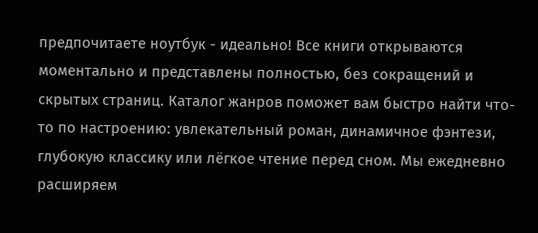предпочитаете ноутбук - идеально! Все книги открываются моментально и представлены полностью, без сокращений и скрытых страниц. Каталог жанров поможет вам быстро найти что-то по настроению: увлекательный роман, динамичное фэнтези, глубокую классику или лёгкое чтение перед сном. Мы ежедневно расширяем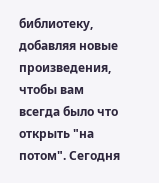библиотеку, добавляя новые произведения, чтобы вам всегда было что открыть "на потом". Сегодня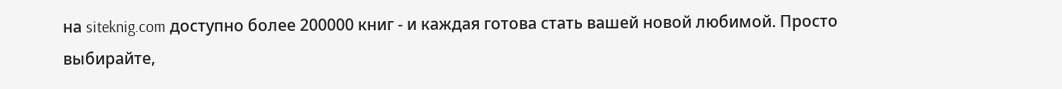на siteknig.com доступно более 200000 книг - и каждая готова стать вашей новой любимой. Просто выбирайте,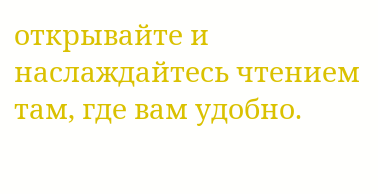открывайте и наслаждайтесь чтением там, где вам удобно.